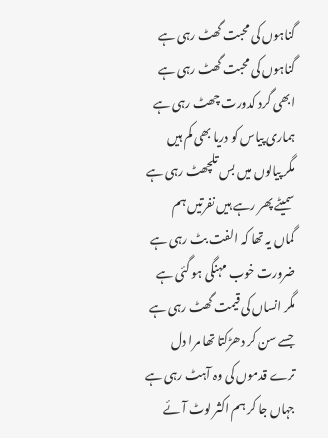گناہوں کی محبت گھٹ رہی ہے
گناہوں کی محبت گھٹ رہی ہے
ابھی گرد کدورت چھٹ رہی ہے
ہماری پیاس کو دریا بھی کم ہیں
مگر پیالوں میں بس تلچھٹ رہی ہے
سمیٹے پھر رہے ہیں نفرتیں ہم
گماں یہ تھا کہ الفت بٹ رہی ہے
ضرورت خوب مہنگی ہو گئی ہے
مگر انساں کی قیمت گھٹ رہی ہے
جسے سن کر دھڑکتا تھا مرا دل
ترے قدموں کی وہ آہٹ رہی ہے
جہاں جا کر ہم اکثر لوٹ آئے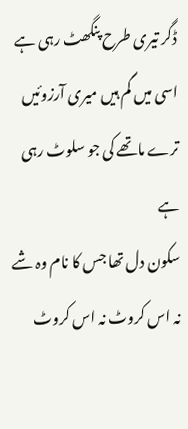ڈگر تیری طرح پنگھٹ رہی ہے
اسی میں گم ہیں میری آرزوئیں
ترے ماتھے کی جو سلوٹ رہی ہے
سکون دل تھا جس کا نام وہ شے
نہ اس کروٹ نہ اس کروٹ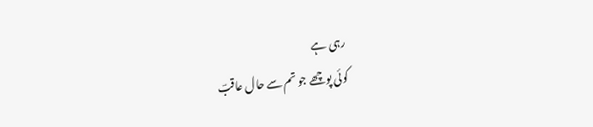رہی ہے
کوئی پوچھے جو تم سے حال عاقبؔ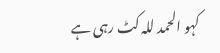کہو الحمد للہ کٹ رہی ہے